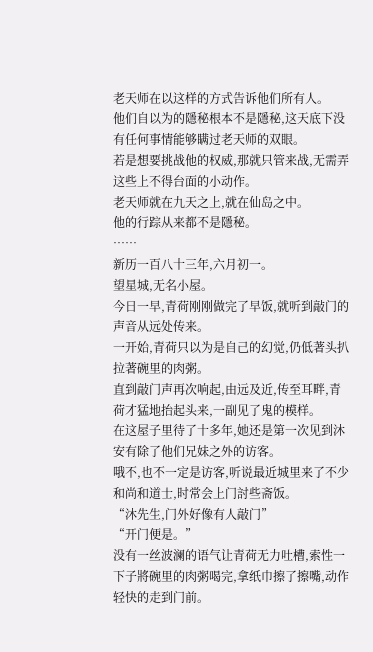老天师在以这样的方式告诉他们所有人。
他们自以为的隱秘根本不是隱秘,这天底下没有任何事情能够瞒过老天师的双眼。
若是想要挑战他的权威,那就只管来战,无需弄这些上不得台面的小动作。
老天师就在九天之上,就在仙岛之中。
他的行踪从来都不是隱秘。
……
新历一百八十三年,六月初一。
望星城,无名小屋。
今日一早,青荷刚刚做完了早饭,就听到敲门的声音从远处传来。
一开始,青荷只以为是自己的幻觉,仍低著头扒拉著碗里的肉粥。
直到敲门声再次响起,由远及近,传至耳畔,青荷才猛地抬起头来,一副见了鬼的模样。
在这屋子里待了十多年,她还是第一次见到沐安有除了他们兄妹之外的访客。
哦不,也不一定是访客,听说最近城里来了不少和尚和道士,时常会上门討些斋饭。
“沐先生,门外好像有人敲门”
“开门便是。”
没有一丝波澜的语气让青荷无力吐槽,索性一下子將碗里的肉粥喝完,拿纸巾擦了擦嘴,动作轻快的走到门前。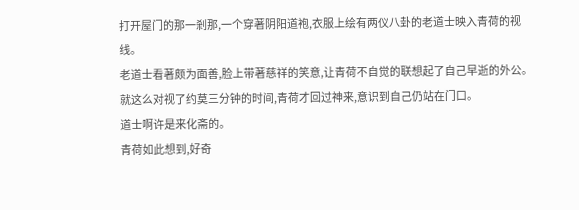打开屋门的那一剎那,一个穿著阴阳道袍,衣服上绘有两仪八卦的老道士映入青荷的视线。
老道士看著颇为面善,脸上带著慈祥的笑意,让青荷不自觉的联想起了自己早逝的外公。
就这么对视了约莫三分钟的时间,青荷才回过神来,意识到自己仍站在门口。
道士啊许是来化斋的。
青荷如此想到,好奇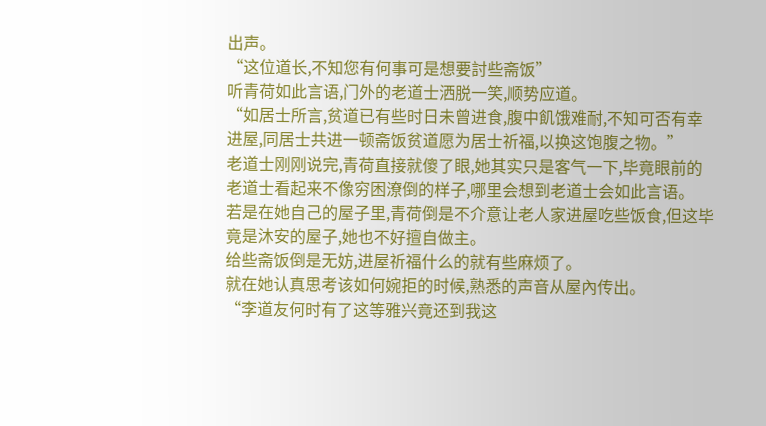出声。
“这位道长,不知您有何事可是想要討些斋饭”
听青荷如此言语,门外的老道士洒脱一笑,顺势应道。
“如居士所言,贫道已有些时日未曾进食,腹中飢饿难耐,不知可否有幸进屋,同居士共进一顿斋饭贫道愿为居士祈福,以换这饱腹之物。”
老道士刚刚说完,青荷直接就傻了眼,她其实只是客气一下,毕竟眼前的老道士看起来不像穷困潦倒的样子,哪里会想到老道士会如此言语。
若是在她自己的屋子里,青荷倒是不介意让老人家进屋吃些饭食,但这毕竟是沐安的屋子,她也不好擅自做主。
给些斋饭倒是无妨,进屋祈福什么的就有些麻烦了。
就在她认真思考该如何婉拒的时候,熟悉的声音从屋內传出。
“李道友何时有了这等雅兴竟还到我这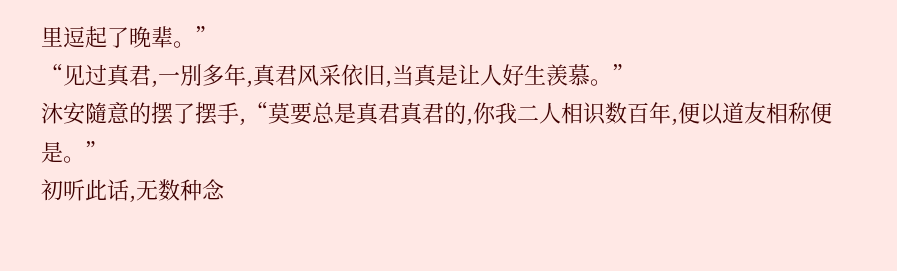里逗起了晚辈。”
“见过真君,一別多年,真君风采依旧,当真是让人好生羡慕。”
沐安隨意的摆了摆手,“莫要总是真君真君的,你我二人相识数百年,便以道友相称便是。”
初听此话,无数种念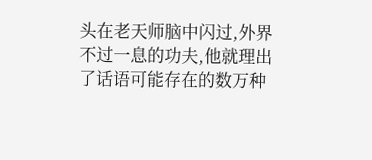头在老天师脑中闪过,外界不过一息的功夫,他就理出了话语可能存在的数万种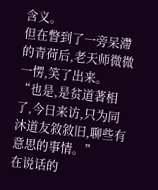含义。
但在瞥到了一旁呆滯的青荷后,老天师微微一愣,笑了出来。
“也是,是贫道著相了,今日来访,只为同沐道友敘敘旧,聊些有意思的事情。”
在说话的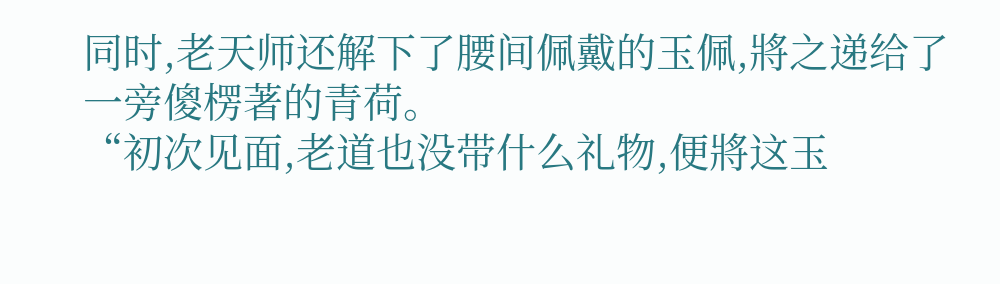同时,老天师还解下了腰间佩戴的玉佩,將之递给了一旁傻楞著的青荷。
“初次见面,老道也没带什么礼物,便將这玉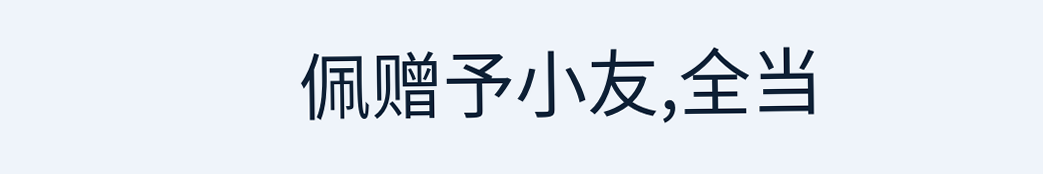佩赠予小友,全当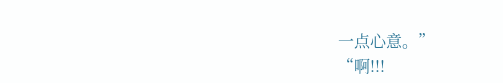一点心意。”
“啊!!!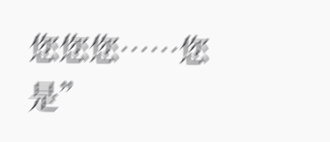您您您……您是”